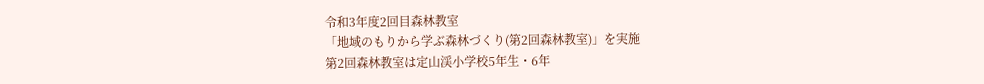令和3年度2回目森林教室
「地域のもりから学ぶ森林づくり(第2回森林教室)」を実施
第2回森林教室は定山渓小学校5年生・6年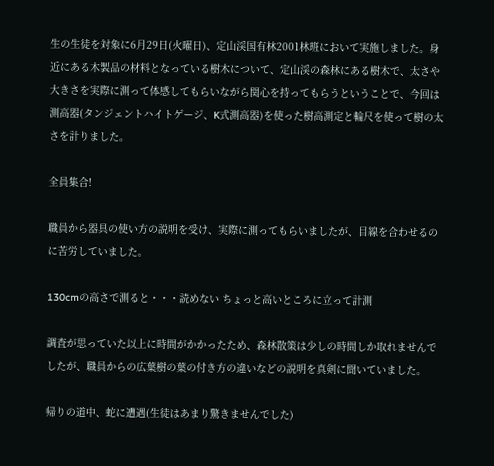生の生徒を対象に6月29日(火曜日)、定山渓国有林2001林班において実施しました。身近にある木製品の材料となっている樹木について、定山渓の森林にある樹木で、太さや大きさを実際に測って体感してもらいながら関心を持ってもらうということで、今回は測高器(タンジェントハイトゲージ、K式測高器)を使った樹高測定と輪尺を使って樹の太さを計りました。

全員集合!

職員から器具の使い方の説明を受け、実際に測ってもらいましたが、目線を合わせるのに苦労していました。

130cmの高さで測ると・・・読めない ちょっと高いところに立って計測

調査が思っていた以上に時間がかかったため、森林散策は少しの時間しか取れませんでしたが、職員からの広葉樹の葉の付き方の違いなどの説明を真剣に聞いていました。

帰りの道中、蛇に遭遇(生徒はあまり驚きませんでした)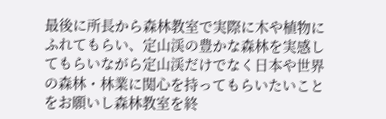最後に所長から森林教室で実際に木や植物にふれてもらい、定山渓の豊かな森林を実感してもらいながら定山渓だけでなく日本や世界の森林・林業に関心を持ってもらいたいことをお願いし森林教室を終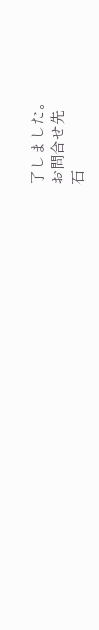了しました。
お問合せ先
石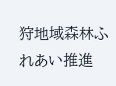狩地域森林ふれあい推進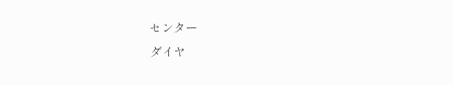センター
ダイヤ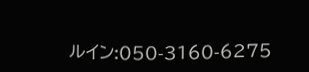ルイン:050-3160-6275